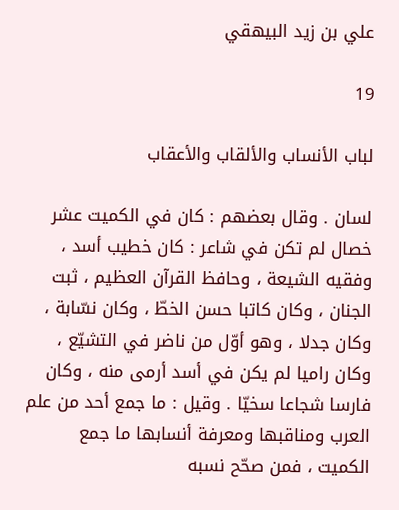علي بن زيد البيهقي

19

لباب الأنساب والألقاب والأعقاب

لسان . وقال بعضهم : كان في الكميت عشر خصال لم تكن في شاعر : كان خطيب أسد ، وفقيه الشيعة ، وحافظ القرآن العظيم ، ثبت الجنان ، وكان كاتبا حسن الخطّ ، وكان نسّابة ، وكان جدلا ، وهو أوّل من ناضر في التشيّع ، وكان راميا لم يكن في أسد أرمى منه ، وكان فارسا شجاعا سخيّا . وقيل : ما جمع أحد من علم العرب ومناقبها ومعرفة أنسابها ما جمع الكميت ، فمن صحّح نسبه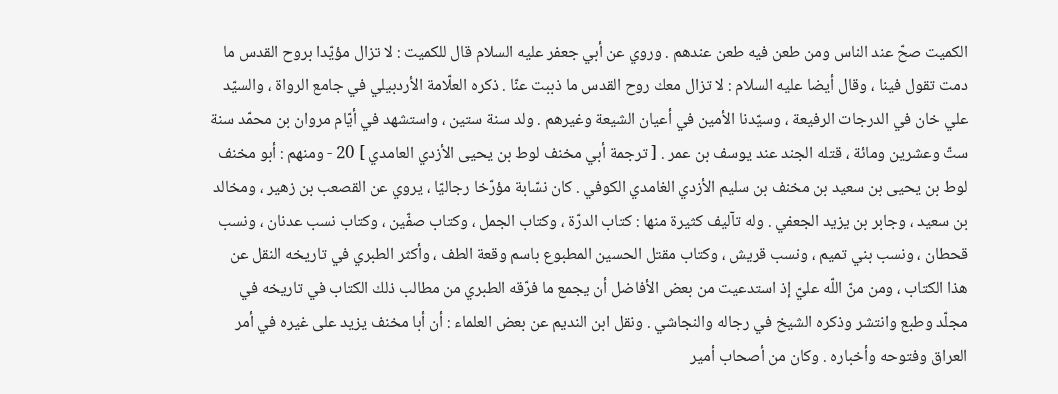الكميت صحّ عند الناس ومن طعن فيه طعن عندهم . وروي عن أبي جعفر عليه السلام قال للكميت : لا تزال مؤيّدا بروح القدس ما دمت تقول فينا ، وقال أيضا عليه السلام : لا تزال معك روح القدس ما ذببت عنّا . ذكره العلّامة الأردبيلي في جامع الرواة ، والسيّد علي خان في الدرجات الرفيعة ، وسيّدنا الأمين في أعيان الشيعة وغيرهم . ولد سنة ستين ، واستشهد في أيّام مروان بن محمّد سنة ستّ وعشرين ومائة ، قتله الجند عند يوسف بن عمر . [ ترجمة أبي مخنف لوط بن يحيى الأزدي العامدي ] 20 - ومنهم : أبو مخنف لوط بن يحيى بن سعيد بن مخنف بن سليم الأزدي الغامدي الكوفي . كان نسّابة مؤرّخا رجاليّا ، يروي عن القصعب بن زهير ، ومخالد بن سعيد ، وجابر بن يزيد الجعفي . وله تآليف كثيرة منها : كتاب الدرّة ، وكتاب الجمل ، وكتاب صفّين ، وكتاب نسب عدنان ، ونسب قحطان ، ونسب بني تميم ، ونسب قريش ، وكتاب مقتل الحسين المطبوع باسم وقعة الطف ، وأكثر الطبري في تاريخه النقل عن هذا الكتاب ، ومن منّ اللّه عليّ إذ استدعيت من بعض الأفاضل أن يجمع ما فرّقه الطبري من مطالب ذلك الكتاب في تاريخه في مجلّد وطبع وانتشر وذكره الشيخ في رجاله والنجاشي . ونقل ابن النديم عن بعض العلماء : أن أبا مخنف يزيد على غيره في أمر العراق وفتوحه وأخباره . وكان من أصحاب أمير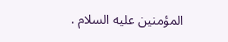المؤمنين عليه السلام .